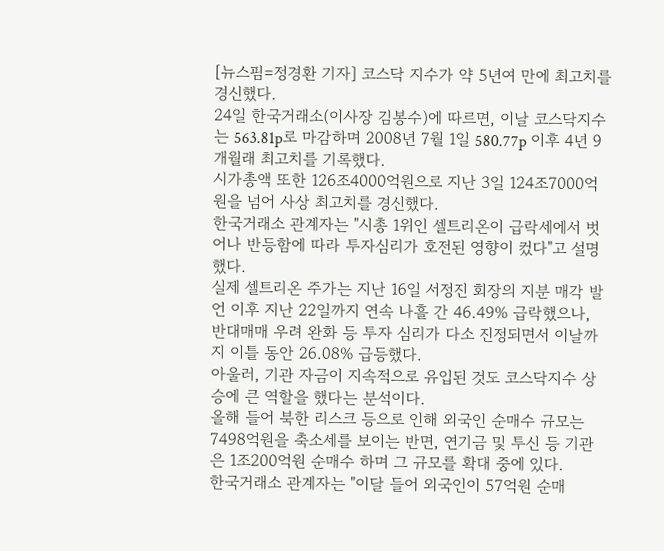[뉴스핌=정경환 기자] 코스닥 지수가 약 5년여 만에 최고치를 경신했다.
24일 한국거래소(이사장 김봉수)에 따르면, 이날 코스닥지수는 563.81p로 마감하며 2008년 7월 1일 580.77p 이후 4년 9개월래 최고치를 기록했다.
시가총액 또한 126조4000억원으로 지난 3일 124조7000억원을 넘어 사상 최고치를 경신했다.
한국거래소 관계자는 "시총 1위인 셀트리온이 급락세에서 벗어나 반등함에 따라 투자심리가 호전된 영향이 컸다"고 설명했다.
실제 셀트리온 주가는 지난 16일 서정진 회장의 지분 매각 발언 이후 지난 22일까지 연속 나흘 간 46.49% 급락했으나, 반대매매 우려 완화 등 투자 심리가 다소 진정되면서 이날까지 이틀 동안 26.08% 급등했다.
아울러, 기관 자금이 지속적으로 유입된 것도 코스닥지수 상승에 큰 역할을 했다는 분석이다.
올해 들어 북한 리스크 등으로 인해 외국인 순매수 규모는 7498억원을 축소세를 보이는 반면, 연기금 및 투신 등 기관은 1조200억원 순매수 하며 그 규모를 확대 중에 있다.
한국거래소 관계자는 "이달 들어 외국인이 57억원 순매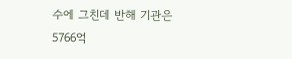수에 그친데 반해 기관은 5766억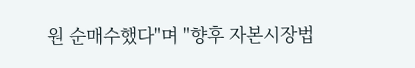원 순매수했다"며 "향후 자본시장법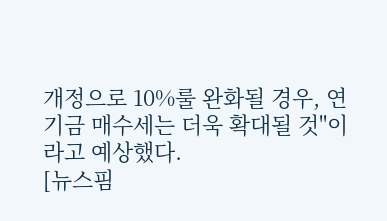개정으로 10%룰 완화될 경우, 연기금 매수세는 더욱 확대될 것"이라고 예상했다.
[뉴스핌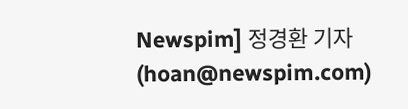Newspim] 정경환 기자 (hoan@newspim.com)